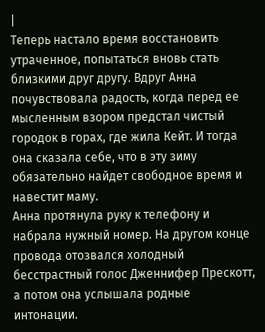|
Теперь настало время восстановить утраченное, попытаться вновь стать близкими друг другу. Вдруг Анна почувствовала радость, когда перед ее мысленным взором предстал чистый городок в горах, где жила Кейт. И тогда она сказала себе, что в эту зиму обязательно найдет свободное время и навестит маму.
Анна протянула руку к телефону и набрала нужный номер. На другом конце провода отозвался холодный бесстрастный голос Дженнифер Прескотт, а потом она услышала родные интонации.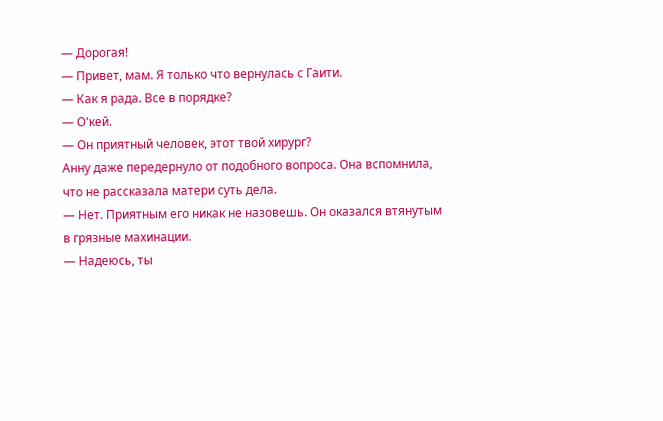— Дорогая!
— Привет, мам. Я только что вернулась с Гаити.
— Как я рада. Все в порядке?
— О'кей.
— Он приятный человек, этот твой хирург?
Анну даже передернуло от подобного вопроса. Она вспомнила, что не рассказала матери суть дела.
— Нет. Приятным его никак не назовешь. Он оказался втянутым в грязные махинации.
— Надеюсь, ты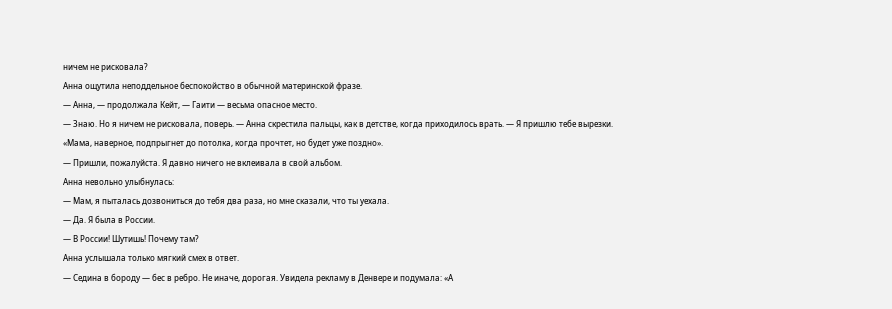ничем не рисковала?
Анна ощутила неподдельное беспокойство в обычной материнской фразе.
— Анна, — продолжала Кейт, — Гаити — весьма опасное место.
— Знаю. Но я ничем не рисковала, поверь. — Анна скрестила пальцы, как в детстве, когда приходилось врать. — Я пришлю тебе вырезки.
«Мама, наверное, подпрыгнет до потолка, когда прочтет, но будет уже поздно».
— Пришли, пожалуйста. Я давно ничего не вклеивала в свой альбом.
Анна невольно улыбнулась:
— Мам, я пыталась дозвониться до тебя два раза, но мне сказали, что ты уехала.
— Да. Я была в России.
— В России! Шутишь! Почему там?
Анна услышала только мягкий смех в ответ.
— Седина в бороду — бес в ребро. Не иначе, дорогая. Увидела рекламу в Денвере и подумала: «А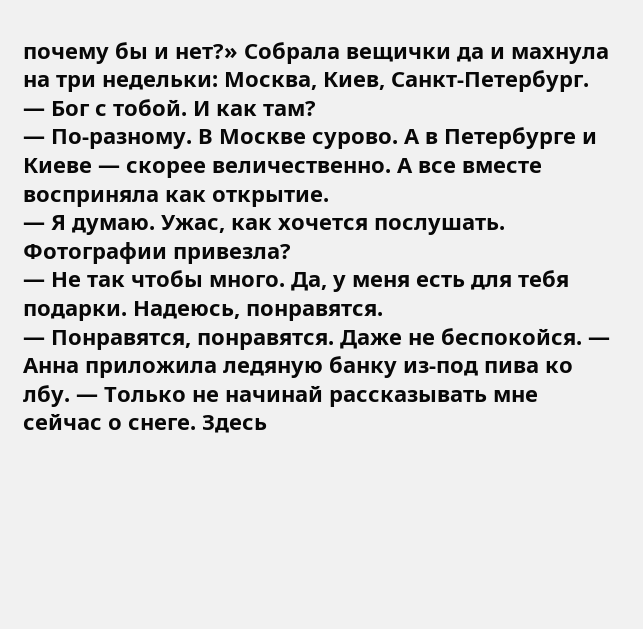почему бы и нет?» Собрала вещички да и махнула на три недельки: Москва, Киев, Санкт-Петербург.
— Бог с тобой. И как там?
— По-разному. В Москве сурово. А в Петербурге и Киеве — скорее величественно. А все вместе восприняла как открытие.
— Я думаю. Ужас, как хочется послушать. Фотографии привезла?
— Не так чтобы много. Да, у меня есть для тебя подарки. Надеюсь, понравятся.
— Понравятся, понравятся. Даже не беспокойся. — Анна приложила ледяную банку из-под пива ко лбу. — Только не начинай рассказывать мне сейчас о снеге. Здесь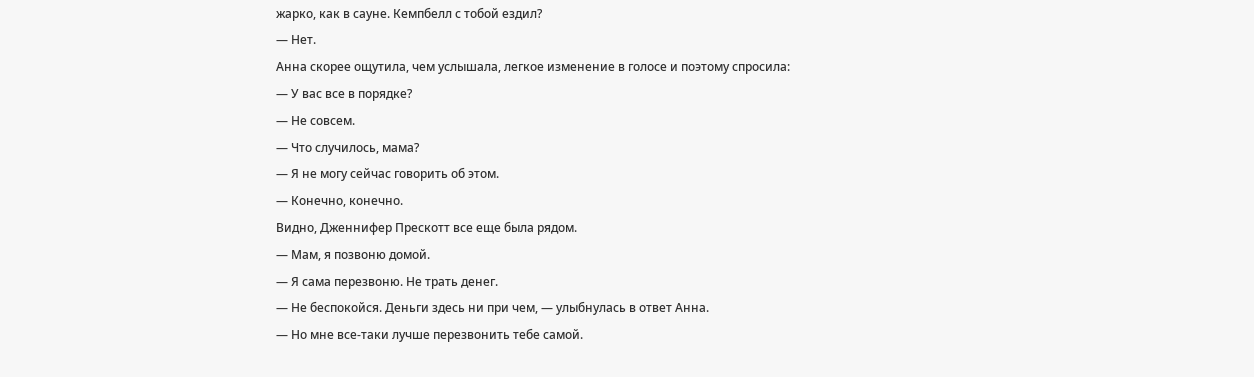жарко, как в сауне. Кемпбелл с тобой ездил?
— Нет.
Анна скорее ощутила, чем услышала, легкое изменение в голосе и поэтому спросила:
— У вас все в порядке?
— Не совсем.
— Что случилось, мама?
— Я не могу сейчас говорить об этом.
— Конечно, конечно.
Видно, Дженнифер Прескотт все еще была рядом.
— Мам, я позвоню домой.
— Я сама перезвоню. Не трать денег.
— Не беспокойся. Деньги здесь ни при чем, — улыбнулась в ответ Анна.
— Но мне все-таки лучше перезвонить тебе самой.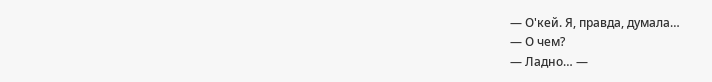— О'кей. Я, правда, думала…
— О чем?
— Ладно… —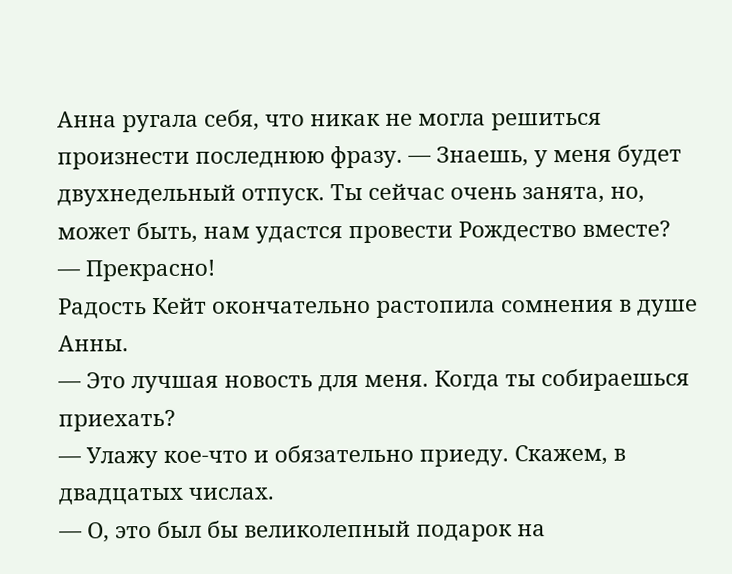Анна ругала себя, что никак не могла решиться произнести последнюю фразу. — Знаешь, у меня будет двухнедельный отпуск. Ты сейчас очень занята, но, может быть, нам удастся провести Рождество вместе?
— Прекрасно!
Радость Кейт окончательно растопила сомнения в душе Анны.
— Это лучшая новость для меня. Когда ты собираешься приехать?
— Улажу кое-что и обязательно приеду. Скажем, в двадцатых числах.
— О, это был бы великолепный подарок на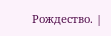Рождество. |